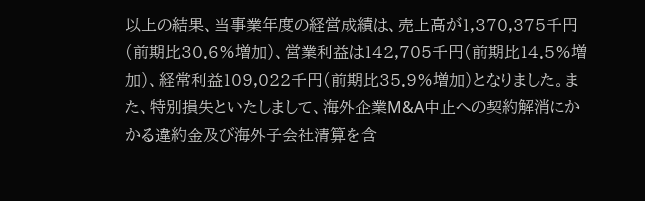以上の結果、当事業年度の経営成績は、売上高が1,370,375千円(前期比30.6%増加)、営業利益は142,705千円(前期比14.5%増加)、経常利益109,022千円(前期比35.9%増加)となりました。また、特別損失といたしまして、海外企業M&A中止への契約解消にかかる違約金及び海外子会社清算を含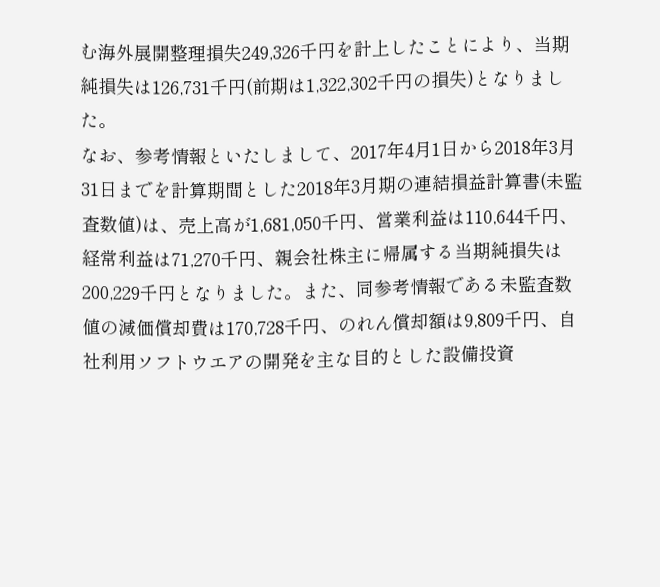む海外展開整理損失249,326千円を計上したことにより、当期純損失は126,731千円(前期は1,322,302千円の損失)となりました。
なお、参考情報といたしまして、2017年4月1日から2018年3月31日までを計算期間とした2018年3月期の連結損益計算書(未監査数値)は、売上高が1,681,050千円、営業利益は110,644千円、経常利益は71,270千円、親会社株主に帰属する当期純損失は200,229千円となりました。また、同参考情報である未監査数値の減価償却費は170,728千円、のれん償却額は9,809千円、自社利用ソフトウエアの開発を主な目的とした設備投資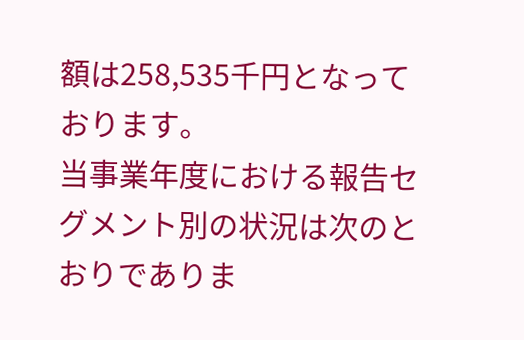額は258,535千円となっております。
当事業年度における報告セグメント別の状況は次のとおりでありま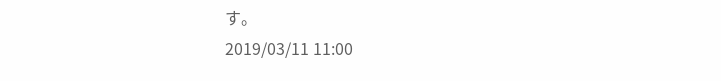す。
2019/03/11 11:00